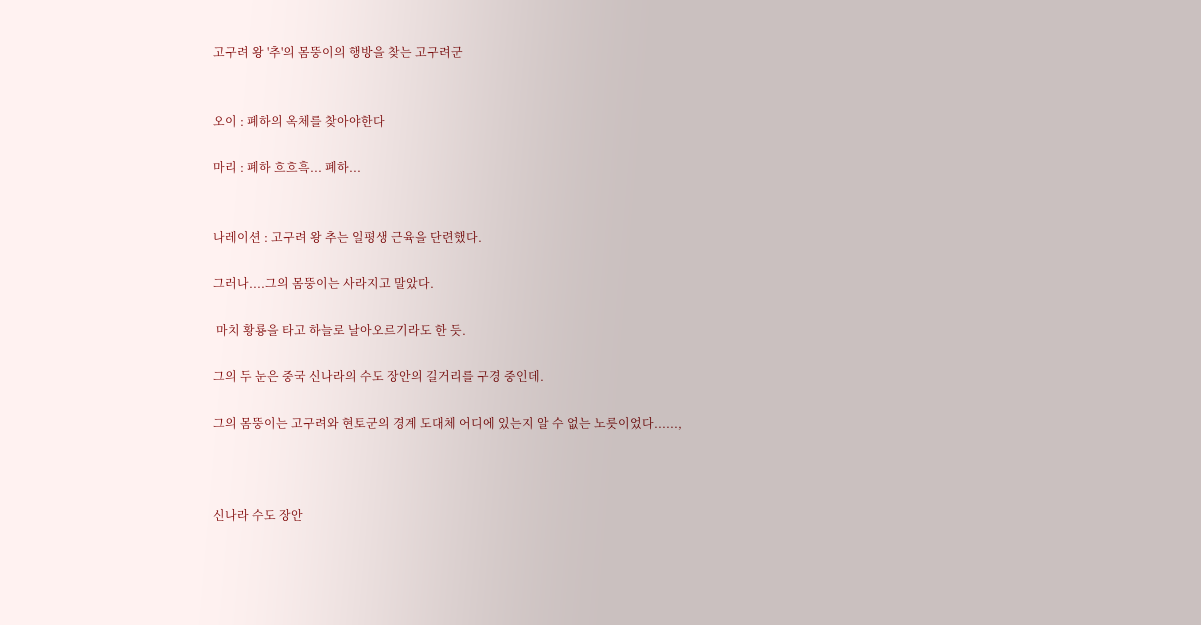고구려 왕 '추'의 몸뚱이의 행방을 찾는 고구려군


오이 : 폐하의 옥체를 찾아야한다

마리 : 폐하 흐흐흑... 폐하...


나레이션 : 고구려 왕 추는 일평생 근육을 단련했다.

그러나....그의 몸뚱이는 사라지고 말았다.

 마치 황룡을 타고 하늘로 날아오르기라도 한 듯.

그의 두 눈은 중국 신나라의 수도 장안의 길거리를 구경 중인데.

그의 몸뚱이는 고구려와 현토군의 경계 도대체 어디에 있는지 알 수 없는 노릇이었다......,



신나라 수도 장안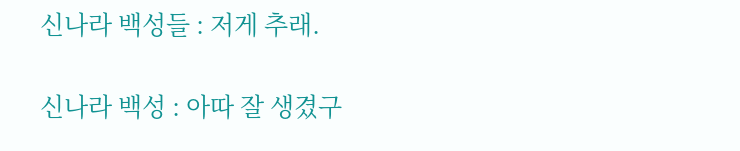신나라 백성들 : 저게 추래.

신나라 백성 : 아따 잘 생겼구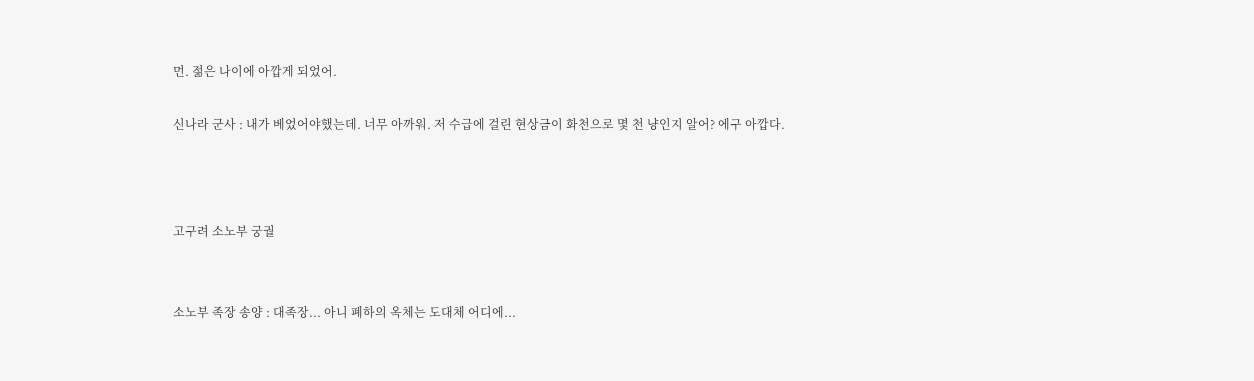먼. 젊은 나이에 아깝게 되었어.

신나라 군사 : 내가 베었어야했는데. 너무 아까워. 저 수급에 걸린 현상금이 화천으로 몇 천 냥인지 알어? 에구 아깝다.



고구려 소노부 궁궐


소노부 족장 송양 : 대족장... 아니 폐하의 옥체는 도대체 어디에...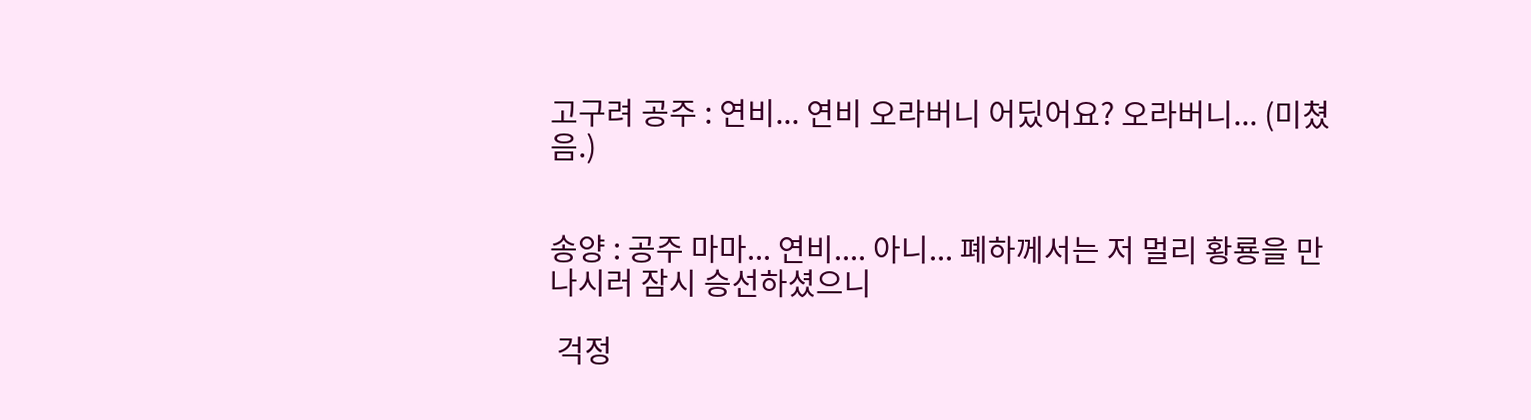고구려 공주 : 연비... 연비 오라버니 어딨어요? 오라버니... (미쳤음.)


송양 : 공주 마마... 연비.... 아니... 폐하께서는 저 멀리 황룡을 만나시러 잠시 승선하셨으니

 걱정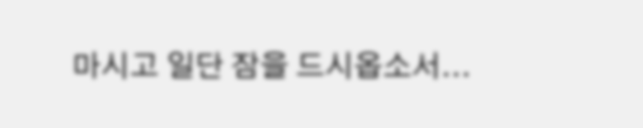마시고 일단 잠을 드시옵소서...